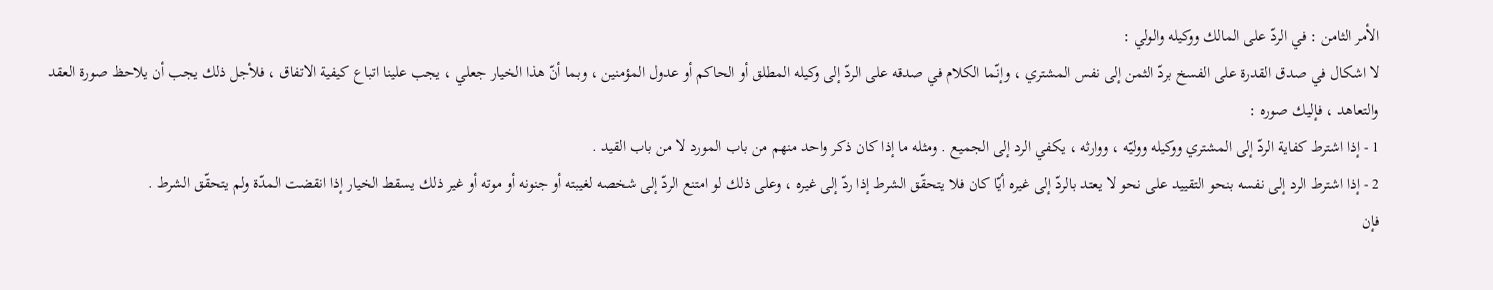الأمر الثامن : في الردّ على المالك ووكيله والولي :
لا اشكال في صدق القدرة على الفسخ بردّ الثمن إلى نفس المشتري ، وإنّما الكلام في صدقه على الردّ إلى وكيله المطلق أو الحاكم أو عدول المؤمنين ، وبما أنّ هذا الخيار جعلي ، يجب علينا اتباع كيفية الاتفاق ، فلأجل ذلك يجب أن يلاحظ صورة العقد والتعاهد ، فإليك صوره :
1 - إذا اشترط كفاية الردّ إلى المشتري ووكيله ووليّه ، ووارثه ، يكفي الرد إلى الجميع . ومثله ما إذا كان ذكر واحد منهم من باب المورد لا من باب القيد .
2 - إذا اشترط الرد إلى نفسه بنحو التقييد على نحو لا يعتد بالردّ إلى غيره أيّا كان فلا يتحقّق الشرط إذا ردّ إلى غيره ، وعلى ذلك لو امتنع الردّ إلى شخصه لغيبته أو جنونه أو موته أو غير ذلك يسقط الخيار إذا انقضت المدّة ولم يتحقّق الشرط .
فإن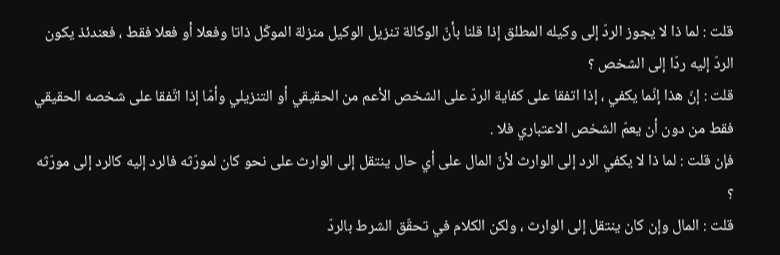قلت : لما ذا لا يجوز الردّ إلى وكيله المطلق إذا قلنا بأنّ الوكالة تنزيل الوكيل منزلة الموكّل ذاتا وفعلا أو فعلا فقط ، فعندئذ يكون الردّ إليه ردّا إلى الشخص ؟
قلت : إنّ هذا إنّما يكفي ، إذا اتفقا على كفاية الردّ على الشخص الأعم من الحقيقي أو التنزيلي وأمّا إذا اتّفقا على شخصه الحقيقي فقط من دون أن يعمّ الشخص الاعتباري فلا .
فإن قلت : لما ذا لا يكفي الرد إلى الوارث لأنّ المال على أي حال ينتقل إلى الوارث على نحو كان لمورّثه فالرد إليه كالرد إلى مورّثه ؟
قلت : المال وإن كان ينتقل إلى الوارث ، ولكن الكلام في تحقّق الشرط بالردّ